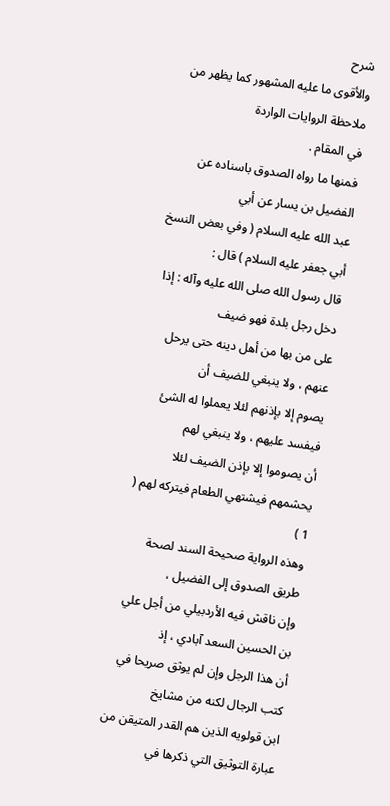شرح
والأقوى ما عليه المشهور كما يظهر من ملاحظة الروايات الواردة
في المقام .
فمنها ما رواه الصدوق باسناده عن الفضيل بن يسار عن أبي
عبد الله عليه السلام ( وفي بعض النسخ أبي جعفر عليه السلام ) قال :
قال رسول الله صلى الله عليه وآله : إذا دخل رجل بلدة فهو ضيف
على من بها من أهل دينه حتى يرحل عنهم ، ولا ينبغي للضيف أن
يصوم إلا بإذنهم لئلا يعملوا له الشئ فيفسد عليهم ، ولا ينبغي لهم
أن يصوموا إلا بإذن الضيف لئلا يحشمهم فيشتهي الطعام فيتركه لهم ( 1 )
وهذه الرواية صحيحة السند لصحة طريق الصدوق إلى الفضيل ،
وإن ناقش فيه الأردبيلي من أجل علي بن الحسين السعد آبادي ، إذ
أن هذا الرجل وإن لم يوثق صريحا في كتب الرجال لكنه من مشايخ
ابن قولويه الذين هم القدر المتيقن من عبارة التوثيق التي ذكرها في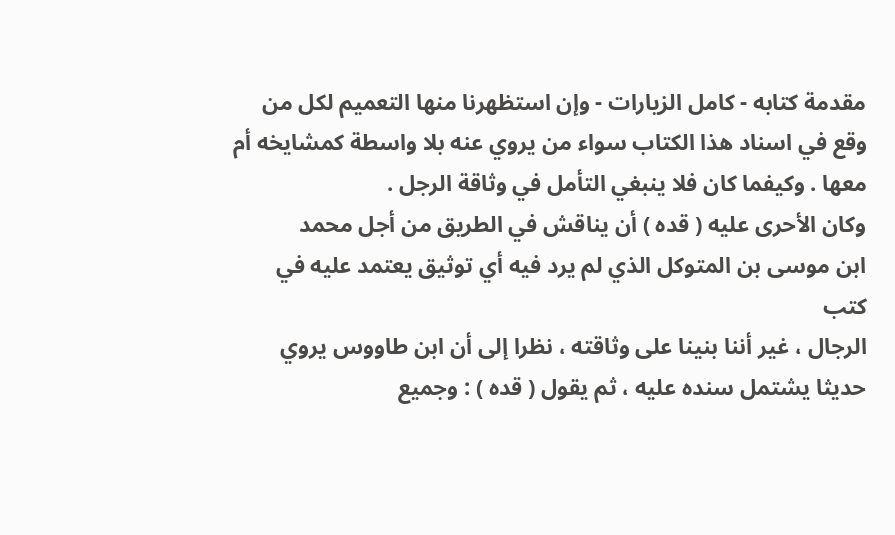مقدمة كتابه - كامل الزيارات - وإن استظهرنا منها التعميم لكل من
وقع في اسناد هذا الكتاب سواء من يروي عنه بلا واسطة كمشايخه أم
معها . وكيفما كان فلا ينبغي التأمل في وثاقة الرجل .
وكان الأحرى عليه ( قده ) أن يناقش في الطريق من أجل محمد
ابن موسى بن المتوكل الذي لم يرد فيه أي توثيق يعتمد عليه في كتب
الرجال ، غير أننا بنينا على وثاقته ، نظرا إلى أن ابن طاووس يروي
حديثا يشتمل سنده عليه ، ثم يقول ( قده ) : وجميع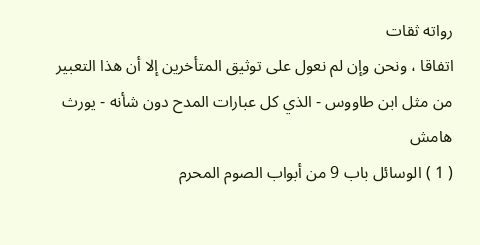رواته ثقات
اتفاقا ، ونحن وإن لم نعول على توثيق المتأخرين إلا أن هذا التعبير
من مثل ابن طاووس - الذي كل عبارات المدح دون شأنه - يورث
هامش
( 1 ) الوسائل باب 9 من أبواب الصوم المحرم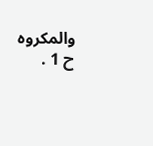والمكروه ح 1 .